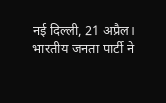नई दिल्ली, 21 अप्रैल।
भारतीय जनता पार्टी ने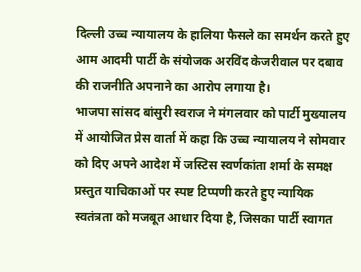दिल्ली उच्च न्यायालय के हालिया फैसले का समर्थन करते हुए आम आदमी पार्टी के संयोजक अरविंद केजरीवाल पर दबाव की राजनीति अपनाने का आरोप लगाया है।
भाजपा सांसद बांसुरी स्वराज ने मंगलवार को पार्टी मुख्यालय में आयोजित प्रेस वार्ता में कहा कि उच्च न्यायालय ने सोमवार को दिए अपने आदेश में जस्टिस स्वर्णकांता शर्मा के समक्ष प्रस्तुत याचिकाओं पर स्पष्ट टिप्पणी करते हुए न्यायिक स्वतंत्रता को मजबूत आधार दिया है, जिसका पार्टी स्वागत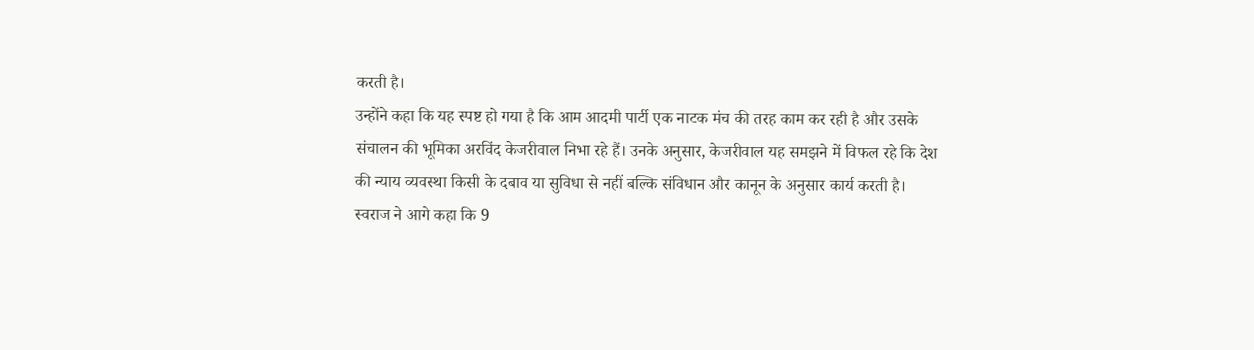करती है।
उन्होंने कहा कि यह स्पष्ट हो गया है कि आम आदमी पार्टी एक नाटक मंच की तरह काम कर रही है और उसके संचालन की भूमिका अरविंद केजरीवाल निभा रहे हैं। उनके अनुसार, केजरीवाल यह समझने में विफल रहे कि देश की न्याय व्यवस्था किसी के दबाव या सुविधा से नहीं बल्कि संविधान और कानून के अनुसार कार्य करती है।
स्वराज ने आगे कहा कि 9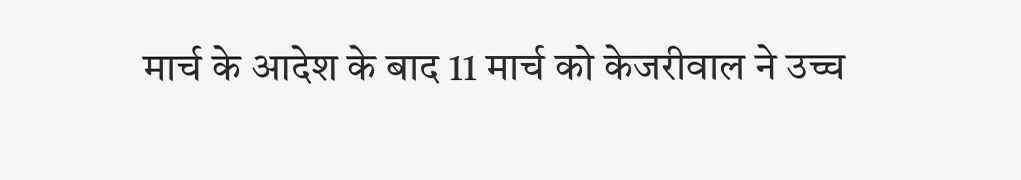मार्च के आदेश के बाद 11 मार्च को केजरीवाल ने उच्च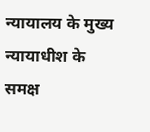न्यायालय के मुख्य न्यायाधीश के समक्ष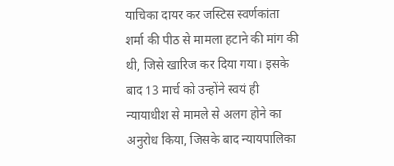याचिका दायर कर जस्टिस स्वर्णकांता शर्मा की पीठ से मामला हटाने की मांग की थी, जिसे खारिज कर दिया गया। इसके बाद 13 मार्च को उन्होंने स्वयं ही न्यायाधीश से मामले से अलग होने का अनुरोध किया, जिसके बाद न्यायपालिका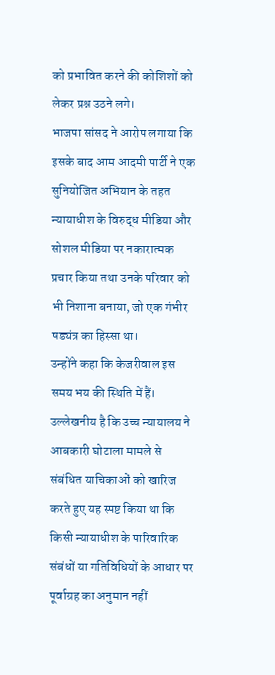को प्रभावित करने की कोशिशों को लेकर प्रश्न उठने लगे।
भाजपा सांसद ने आरोप लगाया कि इसके बाद आम आदमी पार्टी ने एक सुनियोजित अभियान के तहत न्यायाधीश के विरुद्ध मीडिया और सोशल मीडिया पर नकारात्मक प्रचार किया तथा उनके परिवार को भी निशाना बनाया, जो एक गंभीर षड्यंत्र का हिस्सा था।
उन्होंने कहा कि केजरीवाल इस समय भय की स्थिति में हैं। उल्लेखनीय है कि उच्च न्यायालय ने आबकारी घोटाला मामले से संबंधित याचिकाओं को खारिज करते हुए यह स्पष्ट किया था कि किसी न्यायाधीश के पारिवारिक संबंधों या गतिविधियों के आधार पर पूर्वाग्रह का अनुमान नहीं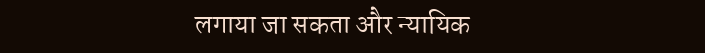लगाया जा सकता और न्यायिक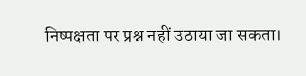निष्पक्षता पर प्रश्न नहीं उठाया जा सकता।